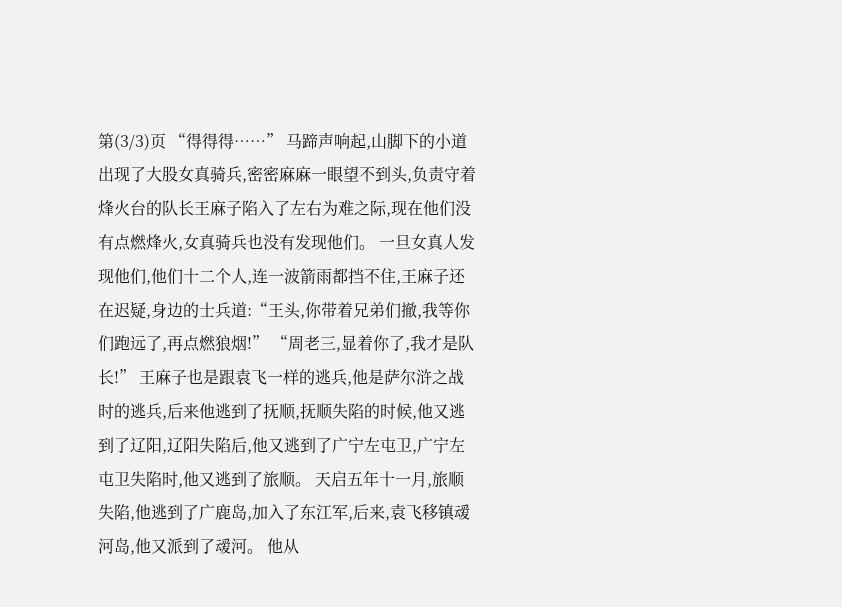第(3/3)页 “得得得……” 马蹄声响起,山脚下的小道出现了大股女真骑兵,密密麻麻一眼望不到头,负责守着烽火台的队长王麻子陷入了左右为难之际,现在他们没有点燃烽火,女真骑兵也没有发现他们。 一旦女真人发现他们,他们十二个人,连一波箭雨都挡不住,王麻子还在迟疑,身边的士兵道:“王头,你带着兄弟们撤,我等你们跑远了,再点燃狼烟!” “周老三,显着你了,我才是队长!” 王麻子也是跟袁飞一样的逃兵,他是萨尔浒之战时的逃兵,后来他逃到了抚顺,抚顺失陷的时候,他又逃到了辽阳,辽阳失陷后,他又逃到了广宁左屯卫,广宁左屯卫失陷时,他又逃到了旅顺。 天启五年十一月,旅顺失陷,他逃到了广鹿岛,加入了东江军,后来,袁飞移镇叆河岛,他又派到了叆河。 他从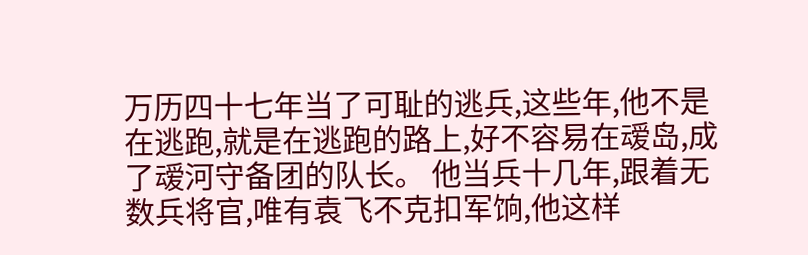万历四十七年当了可耻的逃兵,这些年,他不是在逃跑,就是在逃跑的路上,好不容易在叆岛,成了叆河守备团的队长。 他当兵十几年,跟着无数兵将官,唯有袁飞不克扣军饷,他这样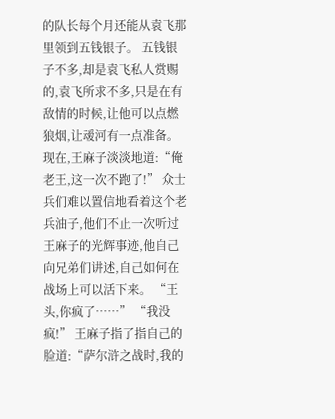的队长每个月还能从袁飞那里领到五钱银子。 五钱银子不多,却是袁飞私人赏赐的,袁飞所求不多,只是在有敌情的时候,让他可以点燃狼烟,让叆河有一点准备。 现在,王麻子淡淡地道:“俺老王,这一次不跑了!” 众士兵们难以置信地看着这个老兵油子,他们不止一次听过王麻子的光辉事迹,他自己向兄弟们讲述,自己如何在战场上可以活下来。 “王头,你疯了……” “我没疯!” 王麻子指了指自己的脸道:“萨尔浒之战时,我的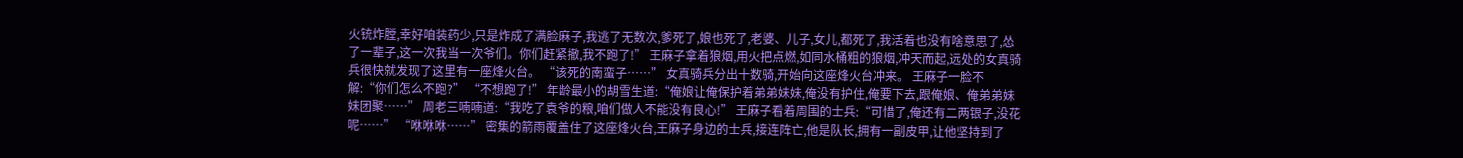火铳炸膛,幸好咱装药少,只是炸成了满脸麻子,我逃了无数次,爹死了,娘也死了,老婆、儿子,女儿,都死了,我活着也没有啥意思了,怂了一辈子,这一次我当一次爷们。你们赶紧撤,我不跑了!” 王麻子拿着狼烟,用火把点燃,如同水桶粗的狼烟,冲天而起,远处的女真骑兵很快就发现了这里有一座烽火台。 “该死的南蛮子……” 女真骑兵分出十数骑,开始向这座烽火台冲来。 王麻子一脸不解:“你们怎么不跑?” “不想跑了!” 年龄最小的胡雪生道:“俺娘让俺保护着弟弟妹妹,俺没有护住,俺要下去,跟俺娘、俺弟弟妹妹团聚……” 周老三喃喃道:“我吃了袁爷的粮,咱们做人不能没有良心!” 王麻子看着周围的士兵:“可惜了,俺还有二两银子,没花呢……” “咻咻咻……” 密集的箭雨覆盖住了这座烽火台,王麻子身边的士兵,接连阵亡,他是队长,拥有一副皮甲,让他坚持到了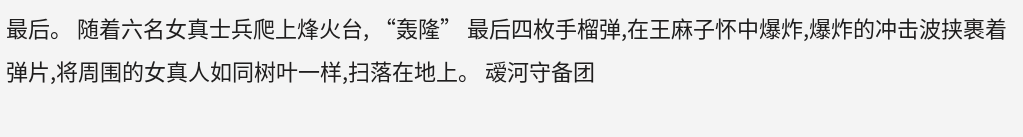最后。 随着六名女真士兵爬上烽火台, “轰隆” 最后四枚手榴弹,在王麻子怀中爆炸,爆炸的冲击波挟裹着弹片,将周围的女真人如同树叶一样,扫落在地上。 叆河守备团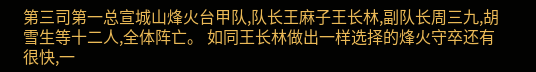第三司第一总宣城山烽火台甲队,队长王麻子王长林,副队长周三九,胡雪生等十二人,全体阵亡。 如同王长林做出一样选择的烽火守卒还有很快,一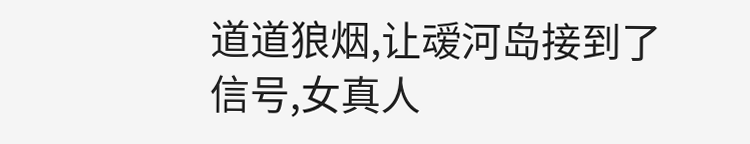道道狼烟,让叆河岛接到了信号,女真人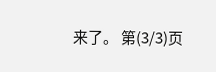来了。 第(3/3)页